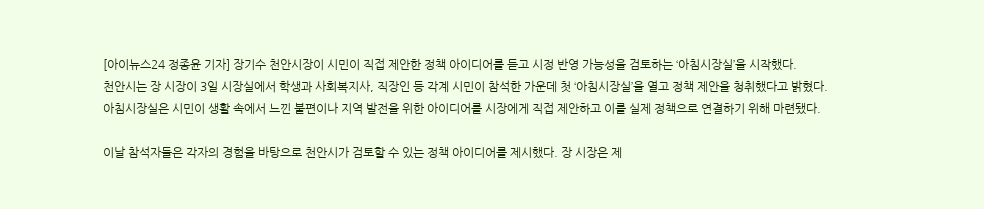[아이뉴스24 정종윤 기자] 장기수 천안시장이 시민이 직접 제안한 정책 아이디어를 듣고 시정 반영 가능성을 검토하는 ‘아침시장실’을 시작했다.
천안시는 장 시장이 3일 시장실에서 학생과 사회복지사, 직장인 등 각계 시민이 참석한 가운데 첫 ‘아침시장실’을 열고 정책 제안을 청취했다고 밝혔다.
아침시장실은 시민이 생활 속에서 느낀 불편이나 지역 발전을 위한 아이디어를 시장에게 직접 제안하고 이를 실제 정책으로 연결하기 위해 마련됐다.

이날 참석자들은 각자의 경험을 바탕으로 천안시가 검토할 수 있는 정책 아이디어를 제시했다. 장 시장은 제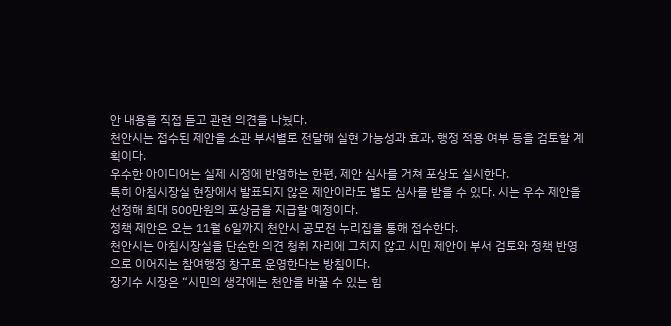안 내용을 직접 듣고 관련 의견을 나눴다.
천안시는 접수된 제안을 소관 부서별로 전달해 실현 가능성과 효과, 행정 적용 여부 등을 검토할 계획이다.
우수한 아이디어는 실제 시정에 반영하는 한편, 제안 심사를 거쳐 포상도 실시한다.
특히 아침시장실 현장에서 발표되지 않은 제안이라도 별도 심사를 받을 수 있다. 시는 우수 제안을 선정해 최대 500만원의 포상금을 지급할 예정이다.
정책 제안은 오는 11월 6일까지 천안시 공모전 누리집을 통해 접수한다.
천안시는 아침시장실을 단순한 의견 청취 자리에 그치지 않고 시민 제안이 부서 검토와 정책 반영으로 이어지는 참여행정 창구로 운영한다는 방침이다.
장기수 시장은 “시민의 생각에는 천안을 바꿀 수 있는 힘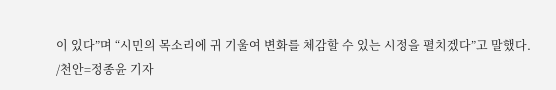이 있다”며 “시민의 목소리에 귀 기울여 변화를 체감할 수 있는 시정을 펼치겠다”고 말했다.
/천안=정종윤 기자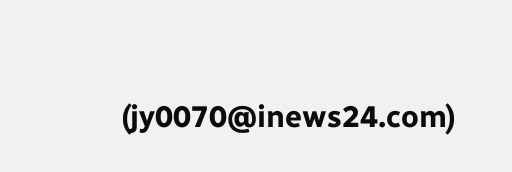(jy0070@inews24.com)